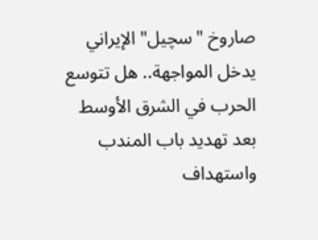صاروخ "سچيل" الإيراني يدخل المواجهة.. هل تتوسع الحرب في الشرق الأوسط بعد تهديد باب المندب واستهداف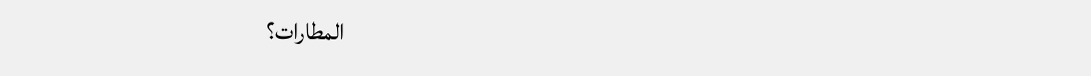المطارات؟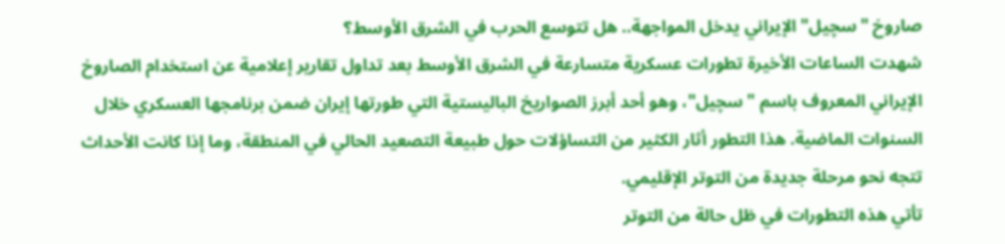صاروخ "سچيل" الإيراني يدخل المواجهة.. هل تتوسع الحرب في الشرق الأوسط؟
شهدت الساعات الأخيرة تطورات عسكرية متسارعة في الشرق الأوسط بعد تداول تقارير إعلامية عن استخدام الصاروخ الإيراني المعروف باسم "سچيل"، وهو أحد أبرز الصواريخ الباليستية التي طورتها إيران ضمن برنامجها العسكري خلال السنوات الماضية. هذا التطور أثار الكثير من التساؤلات حول طبيعة التصعيد الحالي في المنطقة، وما إذا كانت الأحداث تتجه نحو مرحلة جديدة من التوتر الإقليمي.
تأتي هذه التطورات في ظل حالة من التوتر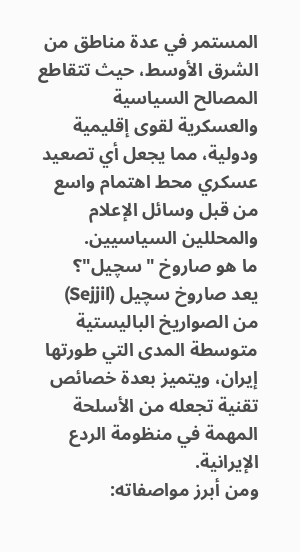المستمر في عدة مناطق من الشرق الأوسط، حيث تتقاطع المصالح السياسية والعسكرية لقوى إقليمية ودولية، مما يجعل أي تصعيد عسكري محط اهتمام واسع من قبل وسائل الإعلام والمحللين السياسيين.
ما هو صاروخ "سچيل"؟
يعد صاروخ سچيل (Sejjil) من الصواريخ الباليستية متوسطة المدى التي طورتها إيران، ويتميز بعدة خصائص تقنية تجعله من الأسلحة المهمة في منظومة الردع الإيرانية.
ومن أبرز مواصفاته: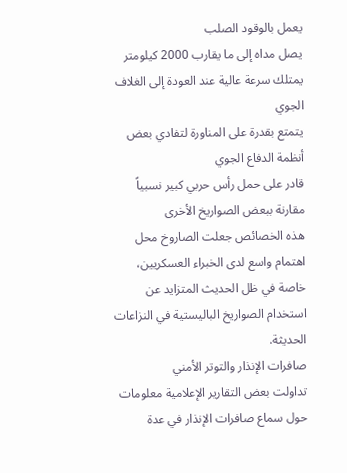يعمل بالوقود الصلب
يصل مداه إلى ما يقارب 2000 كيلومتر
يمتلك سرعة عالية عند العودة إلى الغلاف الجوي
يتمتع بقدرة على المناورة لتفادي بعض أنظمة الدفاع الجوي
قادر على حمل رأس حربي كبير نسبياً مقارنة ببعض الصواريخ الأخرى
هذه الخصائص جعلت الصاروخ محل اهتمام واسع لدى الخبراء العسكريين، خاصة في ظل الحديث المتزايد عن استخدام الصواريخ الباليستية في النزاعات الحديثة.
صافرات الإنذار والتوتر الأمني
تداولت بعض التقارير الإعلامية معلومات حول سماع صافرات الإنذار في عدة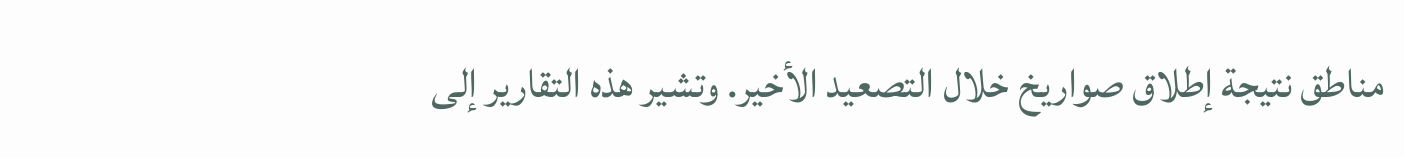مناطق نتيجة إطلاق صواريخ خلال التصعيد الأخير. وتشير هذه التقارير إلى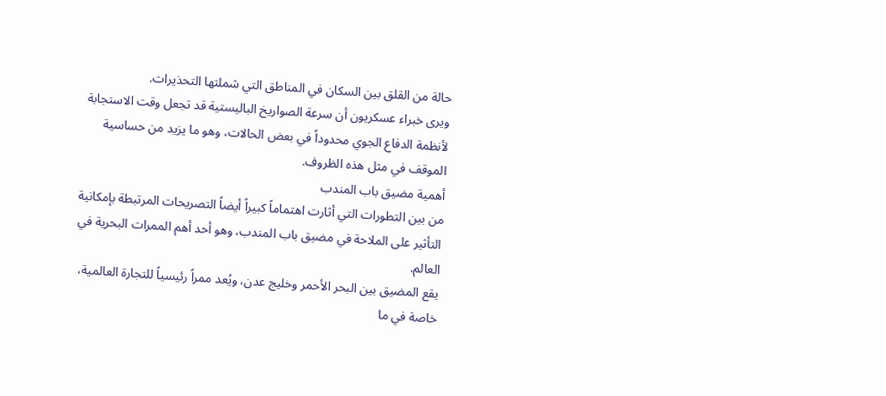حالة من القلق بين السكان في المناطق التي شملتها التحذيرات.
ويرى خبراء عسكريون أن سرعة الصواريخ الباليستية قد تجعل وقت الاستجابة لأنظمة الدفاع الجوي محدوداً في بعض الحالات، وهو ما يزيد من حساسية الموقف في مثل هذه الظروف.
أهمية مضيق باب المندب
من بين التطورات التي أثارت اهتماماً كبيراً أيضاً التصريحات المرتبطة بإمكانية التأثير على الملاحة في مضيق باب المندب، وهو أحد أهم الممرات البحرية في العالم.
يقع المضيق بين البحر الأحمر وخليج عدن، ويُعد ممراً رئيسياً للتجارة العالمية، خاصة في ما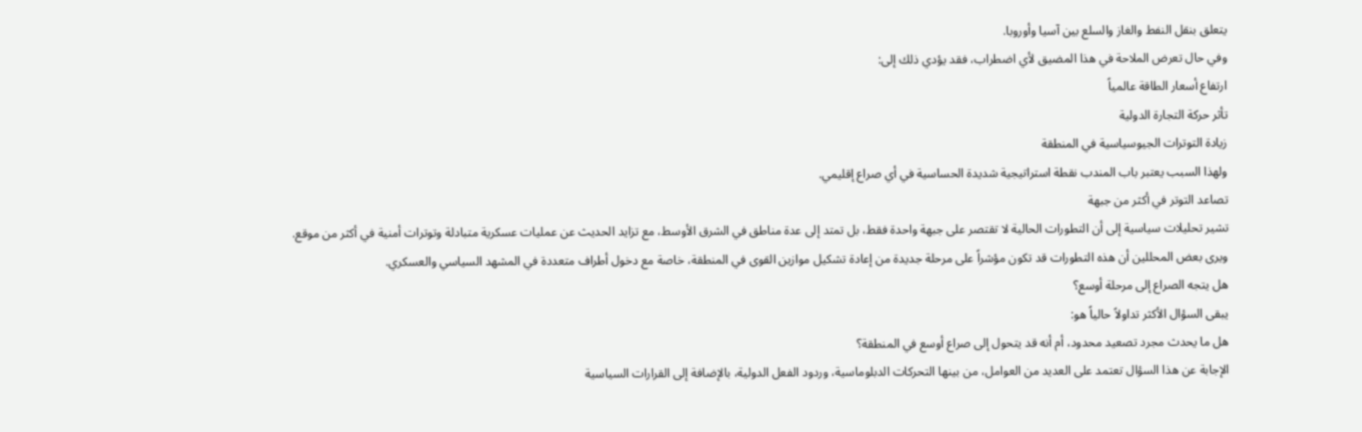يتعلق بنقل النفط والغاز والسلع بين آسيا وأوروبا.
وفي حال تعرض الملاحة في هذا المضيق لأي اضطراب، فقد يؤدي ذلك إلى:
ارتفاع أسعار الطاقة عالمياً
تأثر حركة التجارة الدولية
زيادة التوترات الجيوسياسية في المنطقة
ولهذا السبب يعتبر باب المندب نقطة استراتيجية شديدة الحساسية في أي صراع إقليمي.
تصاعد التوتر في أكثر من جبهة
تشير تحليلات سياسية إلى أن التطورات الحالية لا تقتصر على جبهة واحدة فقط، بل تمتد إلى عدة مناطق في الشرق الأوسط، مع تزايد الحديث عن عمليات عسكرية متبادلة وتوترات أمنية في أكثر من موقع.
ويرى بعض المحللين أن هذه التطورات قد تكون مؤشراً على مرحلة جديدة من إعادة تشكيل موازين القوى في المنطقة، خاصة مع دخول أطراف متعددة في المشهد السياسي والعسكري.
هل يتجه الصراع إلى مرحلة أوسع؟
يبقى السؤال الأكثر تداولاً حالياً هو:
هل ما يحدث مجرد تصعيد محدود، أم أنه قد يتحول إلى صراع أوسع في المنطقة؟
الإجابة عن هذا السؤال تعتمد على العديد من العوامل، من بينها التحركات الدبلوماسية، وردود الفعل الدولية، بالإضافة إلى القرارات السياسية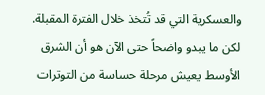والعسكرية التي قد تُتخذ خلال الفترة المقبلة.
لكن ما يبدو واضحاً حتى الآن هو أن الشرق الأوسط يعيش مرحلة حساسة من التوترات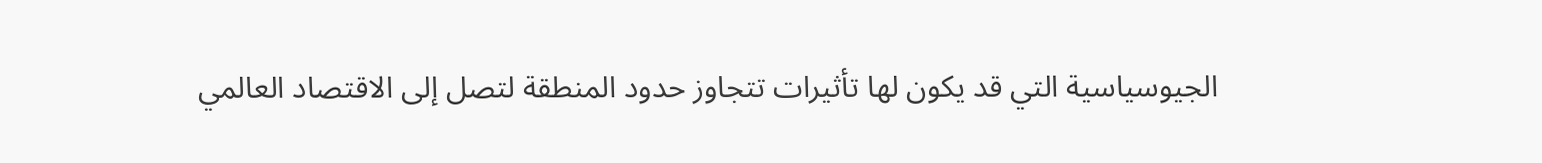الجيوسياسية التي قد يكون لها تأثيرات تتجاوز حدود المنطقة لتصل إلى الاقتصاد العالمي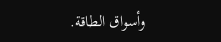وأسواق الطاقة.